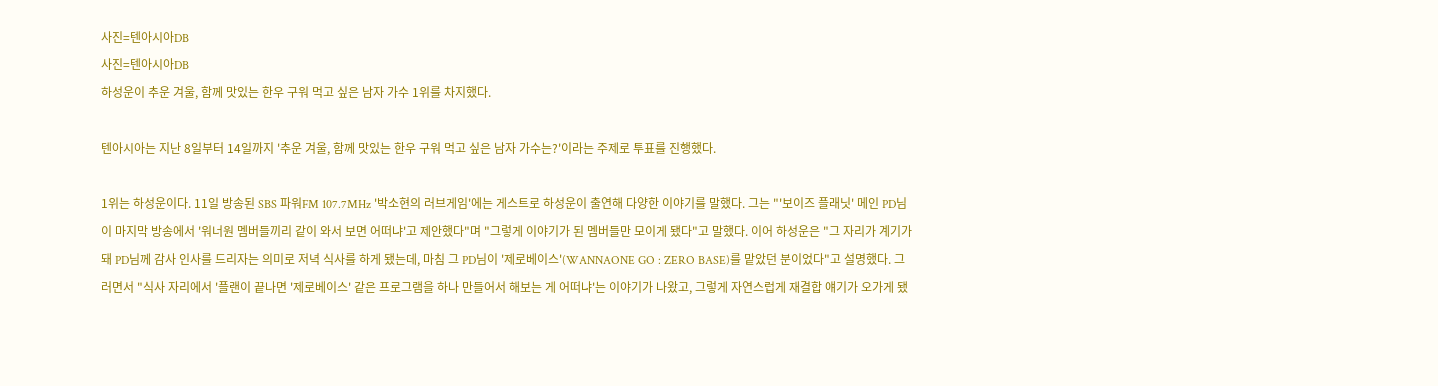사진=텐아시아DB
사진=텐아시아DB
하성운이 추운 겨울, 함께 맛있는 한우 구워 먹고 싶은 남자 가수 1위를 차지했다.

텐아시아는 지난 8일부터 14일까지 '추운 겨울, 함께 맛있는 한우 구워 먹고 싶은 남자 가수는?'이라는 주제로 투표를 진행했다.

1위는 하성운이다. 11일 방송된 SBS 파워FM 107.7MHz '박소현의 러브게임'에는 게스트로 하성운이 출연해 다양한 이야기를 말했다. 그는 "'보이즈 플래닛' 메인 PD님이 마지막 방송에서 '워너원 멤버들끼리 같이 와서 보면 어떠냐'고 제안했다"며 "그렇게 이야기가 된 멤버들만 모이게 됐다"고 말했다. 이어 하성운은 "그 자리가 계기가 돼 PD님께 감사 인사를 드리자는 의미로 저녁 식사를 하게 됐는데, 마침 그 PD님이 '제로베이스'(WANNAONE GO : ZERO BASE)를 맡았던 분이었다"고 설명했다. 그러면서 "식사 자리에서 '플랜이 끝나면 '제로베이스' 같은 프로그램을 하나 만들어서 해보는 게 어떠냐'는 이야기가 나왔고, 그렇게 자연스럽게 재결합 얘기가 오가게 됐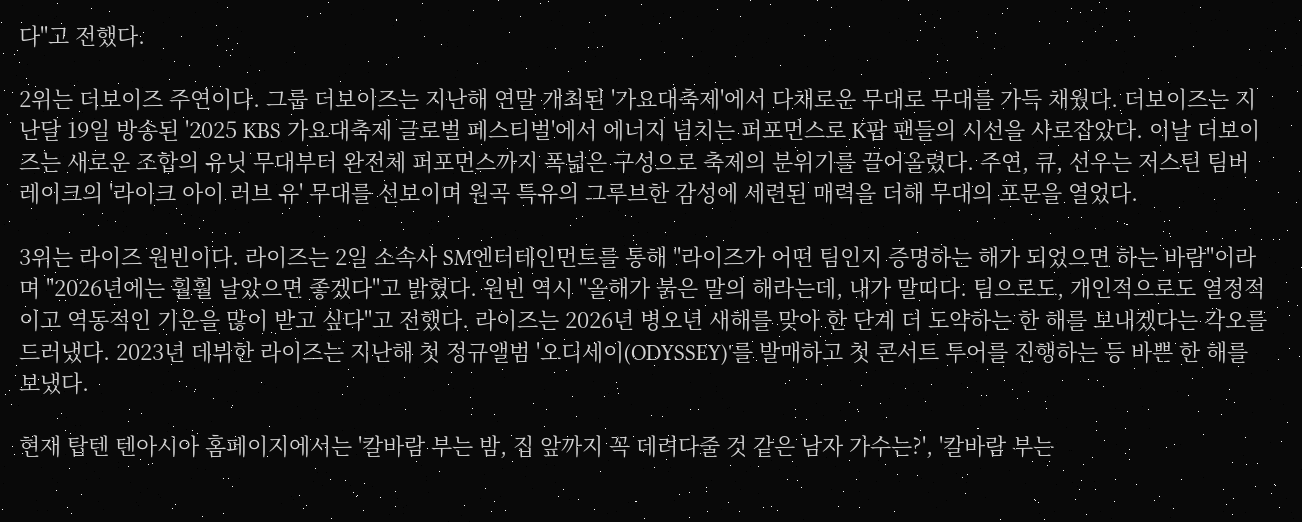다"고 전했다.

2위는 더보이즈 주연이다. 그룹 더보이즈는 지난해 연말 개최된 '가요대축제'에서 다채로운 무대로 무대를 가득 채웠다. 더보이즈는 지난달 19일 방송된 '2025 KBS 가요대축제 글로벌 페스티벌'에서 에너지 넘치는 퍼포먼스로 K팝 팬들의 시선을 사로잡았다. 이날 더보이즈는 새로운 조합의 유닛 무대부터 완전체 퍼포먼스까지 폭넓은 구성으로 축제의 분위기를 끌어올렸다. 주연, 큐, 선우는 저스틴 팀버레이크의 '라이크 아이 러브 유' 무대를 선보이며 원곡 특유의 그루브한 감성에 세련된 매력을 더해 무대의 포문을 열었다.

3위는 라이즈 원빈이다. 라이즈는 2일 소속사 SM엔터테인먼트를 통해 "라이즈가 어떤 팀인지 증명하는 해가 되었으면 하는 바람"이라며 "2026년에는 훨훨 날았으면 좋겠다"고 밝혔다. 원빈 역시 "올해가 붉은 말의 해라는데, 내가 말띠다. 팀으로도, 개인적으로도 열정적이고 역동적인 기운을 많이 받고 싶다"고 전했다. 라이즈는 2026년 병오년 새해를 맞아 한 단계 더 도약하는 한 해를 보내겠다는 각오를 드러냈다. 2023년 데뷔한 라이즈는 지난해 첫 정규앨범 '오디세이(ODYSSEY)'를 발매하고 첫 콘서트 투어를 진행하는 등 바쁜 한 해를 보냈다.

현재 탑텐 텐아시아 홈페이지에서는 '칼바람 부는 밤, 집 앞까지 꼭 데려다줄 것 같은 남자 가수는?', '칼바람 부는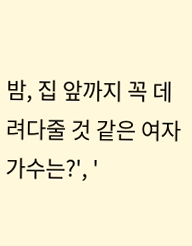밤, 집 앞까지 꼭 데려다줄 것 같은 여자 가수는?', '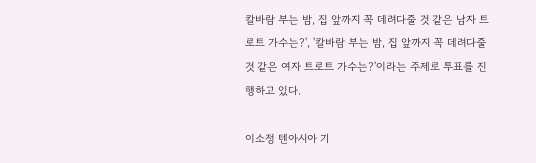칼바람 부는 밤, 집 앞까지 꼭 데려다줄 것 같은 남자 트로트 가수는?', '칼바람 부는 밤, 집 앞까지 꼭 데려다줄 것 같은 여자 트로트 가수는?'이라는 주제로 투표를 진행하고 있다.

이소정 텐아시아 기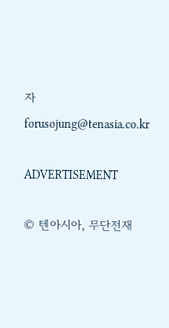자 forusojung@tenasia.co.kr

ADVERTISEMENT

© 텐아시아, 무단전재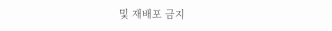및 재배포 금지